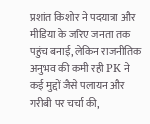प्रशांत किशोर ने पदयात्रा और मीडिया के जरिए जनता तक पहुंच बनाई, लेकिन राजनीतिक अनुभव की कमी रही PK ने कई मुद्दों जैसे पलायन और गरीबी पर चर्चा की,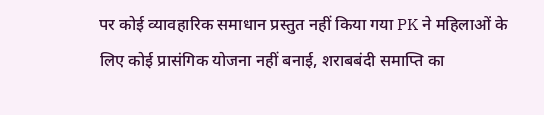पर कोई व्यावहारिक समाधान प्रस्तुत नहीं किया गया PK ने महिलाओं के लिए कोई प्रासंगिक योजना नहीं बनाई, शराबबंदी समाप्ति का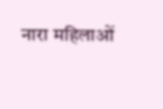नारा महिलाओं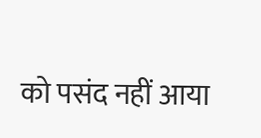को पसंद नहीं आया